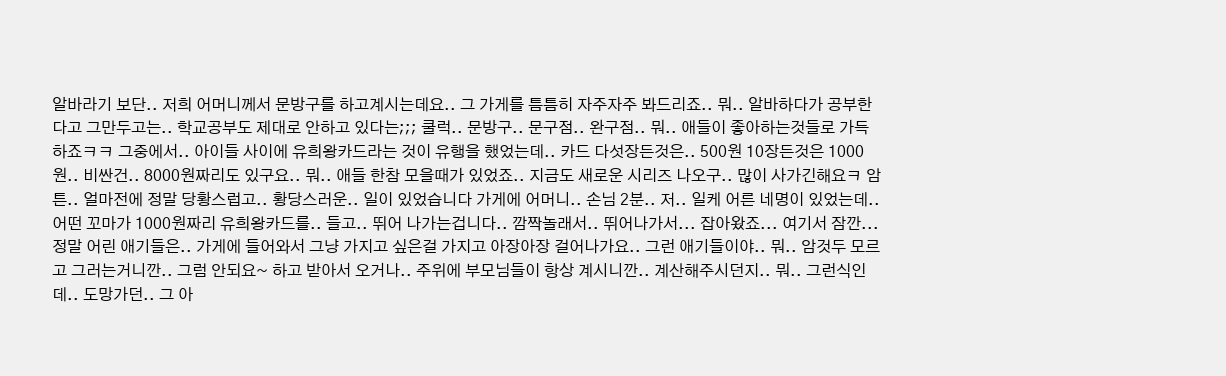알바라기 보단.. 저희 어머니께서 문방구를 하고계시는데요.. 그 가게를 틈틈히 자주자주 봐드리죠.. 뭐.. 알바하다가 공부한다고 그만두고는.. 학교공부도 제대로 안하고 있다는;;; 쿨럭.. 문방구.. 문구점.. 완구점.. 뭐.. 애들이 좋아하는것들로 가득하죠ㅋㅋ 그중에서.. 아이들 사이에 유희왕카드라는 것이 유행을 했었는데.. 카드 다섯장든것은.. 500원 10장든것은 1000원.. 비싼건.. 8000원짜리도 있구요.. 뭐.. 애들 한참 모을때가 있었죠.. 지금도 새로운 시리즈 나오구.. 많이 사가긴해요ㅋ 암튼.. 얼마전에 정말 당황스럽고.. 황당스러운.. 일이 있었습니다 가게에 어머니.. 손님 2분.. 저.. 일케 어른 네명이 있었는데.. 어떤 꼬마가 1000원짜리 유희왕카드를.. 들고.. 뛰어 나가는겁니다.. 깜짝놀래서.. 뛰어나가서... 잡아왔죠... 여기서 잠깐... 정말 어린 애기들은.. 가게에 들어와서 그냥 가지고 싶은걸 가지고 아장아장 걸어나가요.. 그런 애기들이야.. 뭐.. 암것두 모르고 그러는거니깐.. 그럼 안되요~ 하고 받아서 오거나.. 주위에 부모님들이 항상 계시니깐.. 계산해주시던지.. 뭐.. 그런식인데.. 도망가던.. 그 아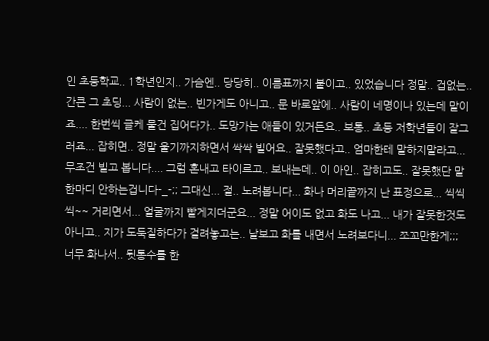인 초등학교.. 1학년인지.. 가슴엔.. 당당히.. 이름표까지 붙이고.. 있었습니다 정말.. 겁없는.. 간큰 그 초딩... 사람이 없는.. 빈가게도 아니고.. 문 바로앞에.. 사람이 네명이나 있는데 말이죠.... 한번씩 글케 물건 집어다가.. 도망가는 애들이 있거든요.. 보통.. 초등 저학년들이 잘그러죠... 잡히면.. 정말 울기까지하면서 싹싹 빌어요.. 잘못했다고.. 엄마한테 말하지말라고... 무조건 빌고 봅니다.... 그럼 혼내고 타이르고.. 보내는데.. 이 아인.. 잡히고도.. 잘못했단 말 한마디 안하는겁니다-_-;; 그대신... 절.. 노려봅니다... 화나 머리끝까지 난 표정으로... 씩씩씩~~ 거리면서... 얼굴까지 빨게지더군요... 정말 어이도 없고 화도 나고... 내가 잘못한것도 아니고.. 지가 도둑질하다가 걸려놓고는.. 날보고 화를 내면서 노려보다니... 쪼꼬만한게;;; 너무 화나서.. 뒷통수를 한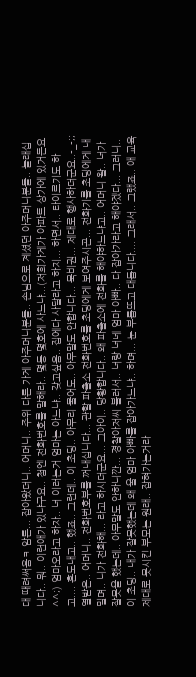대 때려써욤ㅋ 암튼... 잡아왔더니.. 어머니.. 주위 다른 가게 아주머니분들.. 손님으로 계셨던 아주머니분들.. 놀래십니다.. 뭐.. 이런애가 있냐구요.. 첨엔 전화번호를 말해라.. 몇동 몇호에 사느냐...(저희가게가 아파트 상가에 있거든요^^;) 엄마오라고 하자.. 너 이러는거 엄마는 아느냐.. 갖고싶음.. 집에다 사달라고 하지... 하면서.. 타이르기도 하고.... 혼도내고.. 했죠.. 그런데.. 이 초딩.. 아무리 물어도.. 아무말도 안합니다... 묵비권... 제대로 행사하더군요..-_-;; 열받은.. 어머니.. 전화번호부를 꺼내십니다... 관할 파출소 전화번호를 초딩에게 보여주시곤... 전화기를 초딩에게 내밀며.. 니가 전화해... 라고 하시더군요... 그아이.. 당황합니다.. 왜 파출소에 전화를 해야하느냐고.. 어머니 왈.. 너가 잘못을 했는데.. 아무말도 안하니깐... 경찰아저씨 불러서.. 너랑 너네 엄마 아빠.. 다 잡아가라고 해야겠다... 그러니.. 이 초딩.. 내가 잘못했는데 왜 울 엄마 아빠를 잡아가느냐.. 하며... 눈 부릅뜨고 대듭니다.... 그래서.. 그랬죠.. 애 교육 제대로 못시킨 부모는 원래.. 잡혀가는거라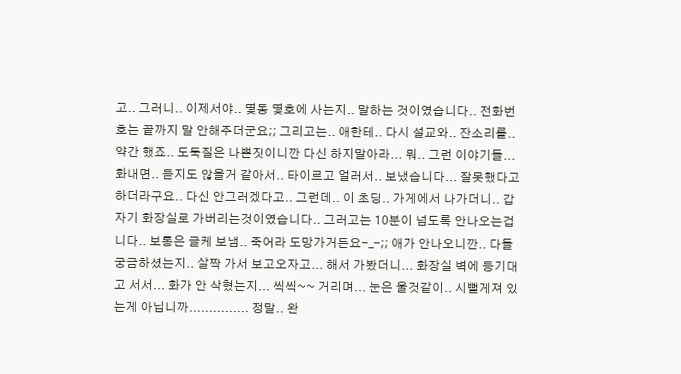고.. 그러니.. 이제서야.. 몇동 몇호에 사는지.. 말하는 것이였습니다.. 전화번호는 끝까지 말 안해주더군요;; 그리고는.. 애한테.. 다시 설교와.. 잔소리를.. 약간 했죠.. 도둑질은 나쁜짓이니깐 다신 하지말아라... 뭐.. 그런 이야기들... 화내면.. 듣지도 않을거 같아서.. 타이르고 얼러서.. 보냈습니다... 잘못했다고 하더라구요.. 다신 안그러겠다고.. 그런데.. 이 초딩.. 가게에서 나가더니.. 갑자기 화장실로 가버리는것이였습니다.. 그러고는 10분이 넘도록 안나오는겁니다.. 보통은 글케 보냄.. 죽어라 도망가거든요-_-;; 애가 안나오니깐.. 다들 궁금하셨는지.. 살짝 가서 보고오자고... 해서 가봤더니... 화장실 벽에 등기대고 서서... 화가 안 삭혔는지... 씩씩~~ 거리며... 눈은 울것같이.. 시뻘게져 있는게 아닙니까............... 정말.. 완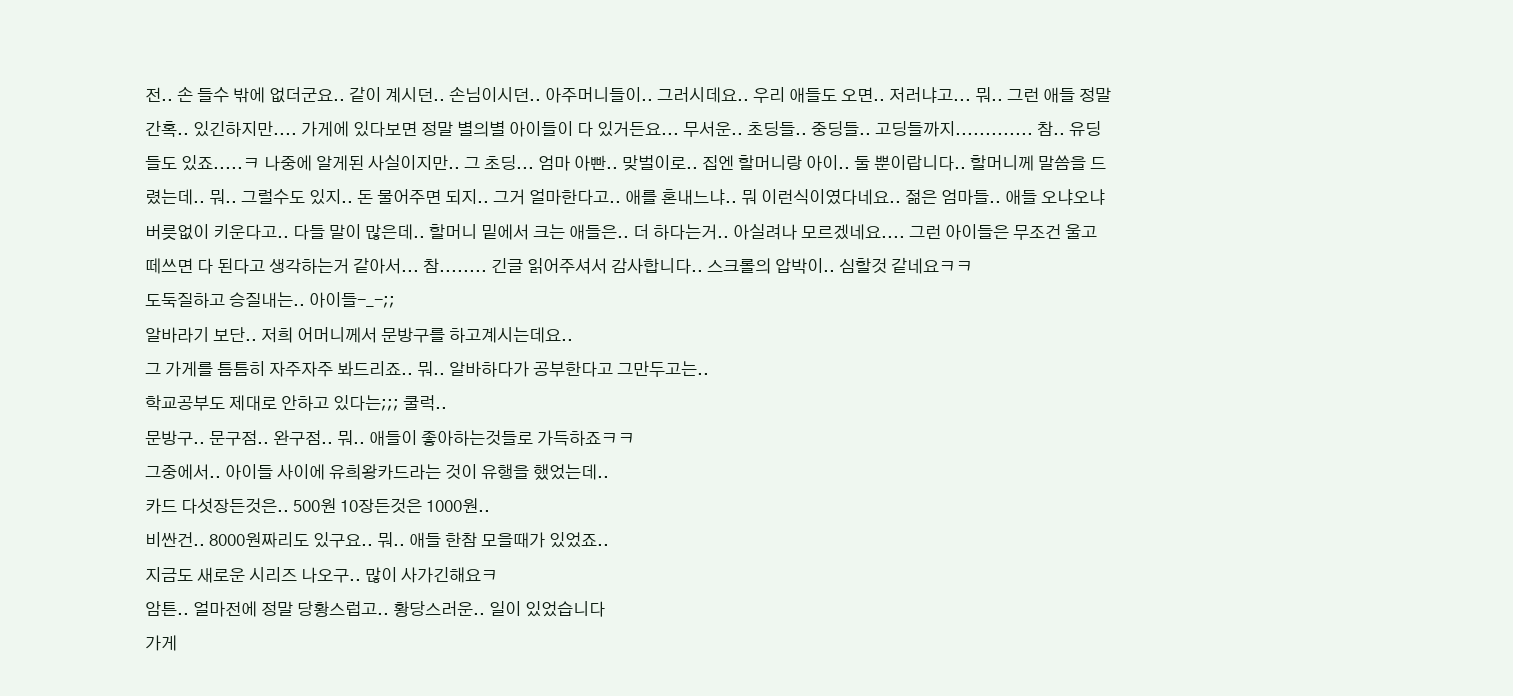전.. 손 들수 밖에 없더군요.. 같이 계시던.. 손님이시던.. 아주머니들이.. 그러시데요.. 우리 애들도 오면.. 저러냐고... 뭐.. 그런 애들 정말 간혹.. 있긴하지만.... 가게에 있다보면 정말 별의별 아이들이 다 있거든요... 무서운.. 초딩들.. 중딩들.. 고딩들까지............. 참.. 유딩들도 있죠.....ㅋ 나중에 알게된 사실이지만.. 그 초딩... 엄마 아빤.. 맞벌이로.. 집엔 할머니랑 아이.. 둘 뿐이랍니다.. 할머니께 말씀을 드렸는데.. 뭐.. 그럴수도 있지.. 돈 물어주면 되지.. 그거 얼마한다고.. 애를 혼내느냐.. 뭐 이런식이였다네요.. 젊은 엄마들.. 애들 오냐오냐 버릇없이 키운다고.. 다들 말이 많은데.. 할머니 밑에서 크는 애들은.. 더 하다는거.. 아실려나 모르겠네요.... 그런 아이들은 무조건 울고 떼쓰면 다 된다고 생각하는거 같아서... 참........ 긴글 읽어주셔서 감사합니다.. 스크롤의 압박이.. 심할것 같네요ㅋㅋ
도둑질하고 승질내는.. 아이들-_-;;
알바라기 보단.. 저희 어머니께서 문방구를 하고계시는데요..
그 가게를 틈틈히 자주자주 봐드리죠.. 뭐.. 알바하다가 공부한다고 그만두고는..
학교공부도 제대로 안하고 있다는;;; 쿨럭..
문방구.. 문구점.. 완구점.. 뭐.. 애들이 좋아하는것들로 가득하죠ㅋㅋ
그중에서.. 아이들 사이에 유희왕카드라는 것이 유행을 했었는데..
카드 다섯장든것은.. 500원 10장든것은 1000원..
비싼건.. 8000원짜리도 있구요.. 뭐.. 애들 한참 모을때가 있었죠..
지금도 새로운 시리즈 나오구.. 많이 사가긴해요ㅋ
암튼.. 얼마전에 정말 당황스럽고.. 황당스러운.. 일이 있었습니다
가게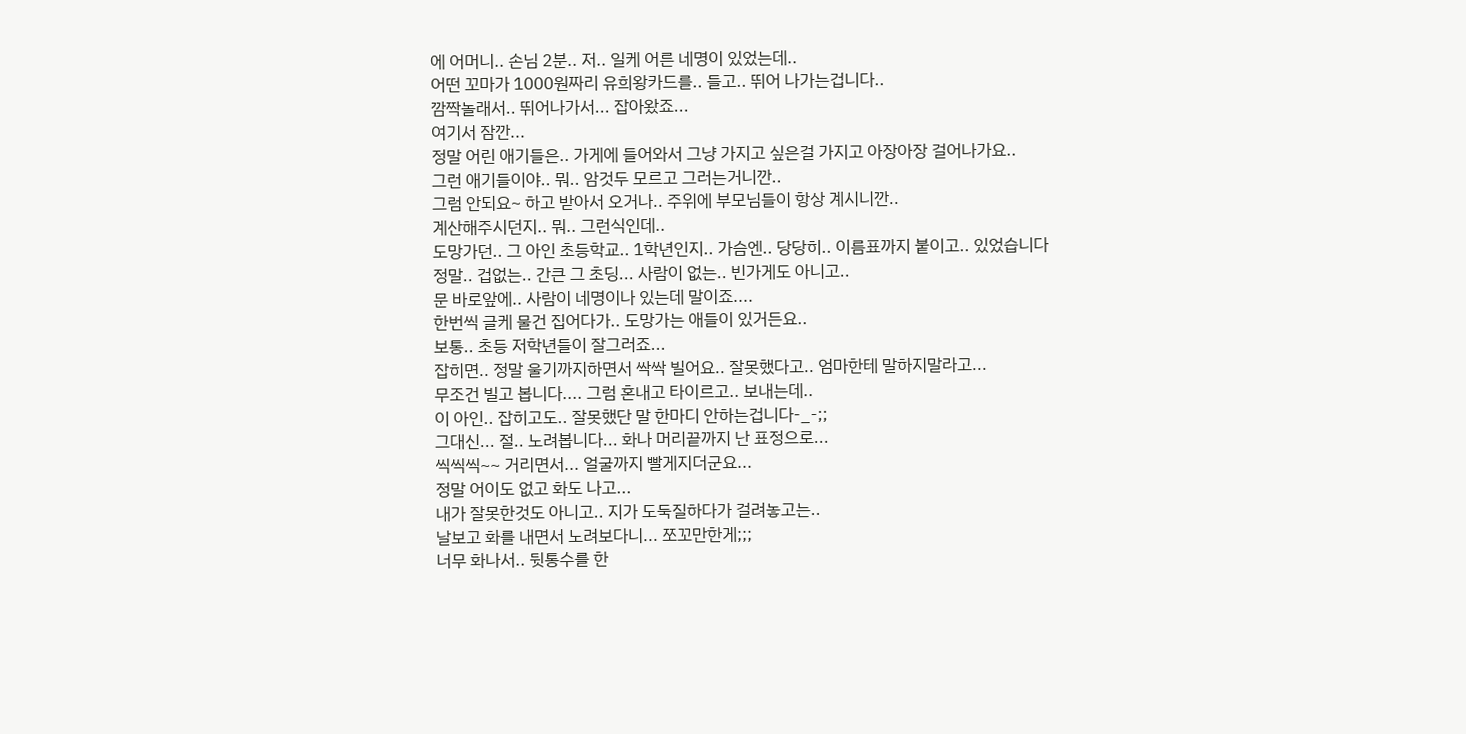에 어머니.. 손님 2분.. 저.. 일케 어른 네명이 있었는데..
어떤 꼬마가 1000원짜리 유희왕카드를.. 들고.. 뛰어 나가는겁니다..
깜짝놀래서.. 뛰어나가서... 잡아왔죠...
여기서 잠깐...
정말 어린 애기들은.. 가게에 들어와서 그냥 가지고 싶은걸 가지고 아장아장 걸어나가요..
그런 애기들이야.. 뭐.. 암것두 모르고 그러는거니깐..
그럼 안되요~ 하고 받아서 오거나.. 주위에 부모님들이 항상 계시니깐..
계산해주시던지.. 뭐.. 그런식인데..
도망가던.. 그 아인 초등학교.. 1학년인지.. 가슴엔.. 당당히.. 이름표까지 붙이고.. 있었습니다
정말.. 겁없는.. 간큰 그 초딩... 사람이 없는.. 빈가게도 아니고..
문 바로앞에.. 사람이 네명이나 있는데 말이죠....
한번씩 글케 물건 집어다가.. 도망가는 애들이 있거든요..
보통.. 초등 저학년들이 잘그러죠...
잡히면.. 정말 울기까지하면서 싹싹 빌어요.. 잘못했다고.. 엄마한테 말하지말라고...
무조건 빌고 봅니다.... 그럼 혼내고 타이르고.. 보내는데..
이 아인.. 잡히고도.. 잘못했단 말 한마디 안하는겁니다-_-;;
그대신... 절.. 노려봅니다... 화나 머리끝까지 난 표정으로...
씩씩씩~~ 거리면서... 얼굴까지 빨게지더군요...
정말 어이도 없고 화도 나고...
내가 잘못한것도 아니고.. 지가 도둑질하다가 걸려놓고는..
날보고 화를 내면서 노려보다니... 쪼꼬만한게;;;
너무 화나서.. 뒷통수를 한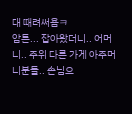대 때려써욤ㅋ
암튼... 잡아왔더니.. 어머니.. 주위 다른 가게 아주머니분들.. 손님으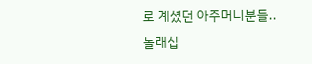로 계셨던 아주머니분들..
놀래십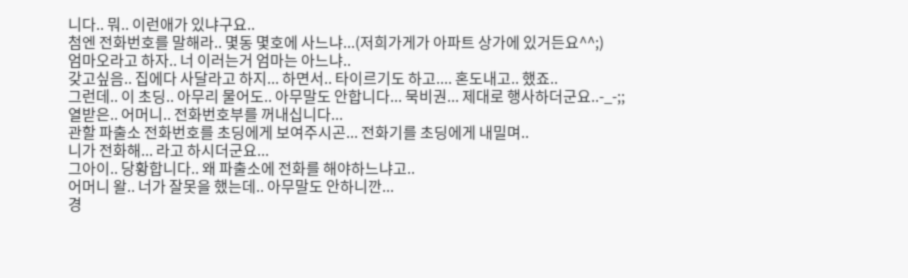니다.. 뭐.. 이런애가 있냐구요..
첨엔 전화번호를 말해라.. 몇동 몇호에 사느냐...(저희가게가 아파트 상가에 있거든요^^;)
엄마오라고 하자.. 너 이러는거 엄마는 아느냐..
갖고싶음.. 집에다 사달라고 하지... 하면서.. 타이르기도 하고.... 혼도내고.. 했죠..
그런데.. 이 초딩.. 아무리 물어도.. 아무말도 안합니다... 묵비권... 제대로 행사하더군요..-_-;;
열받은.. 어머니.. 전화번호부를 꺼내십니다...
관할 파출소 전화번호를 초딩에게 보여주시곤... 전화기를 초딩에게 내밀며..
니가 전화해... 라고 하시더군요...
그아이.. 당황합니다.. 왜 파출소에 전화를 해야하느냐고..
어머니 왈.. 너가 잘못을 했는데.. 아무말도 안하니깐...
경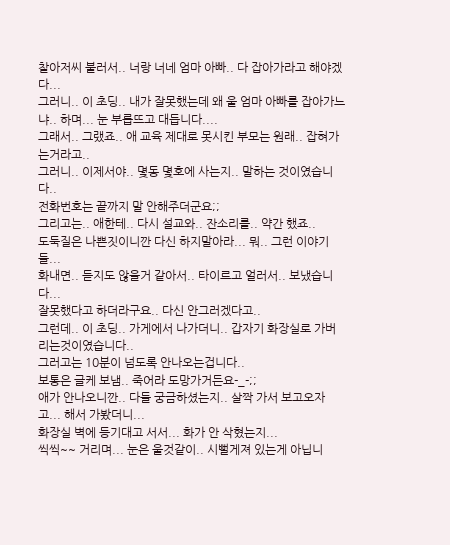찰아저씨 불러서.. 너랑 너네 엄마 아빠.. 다 잡아가라고 해야겠다...
그러니.. 이 초딩.. 내가 잘못했는데 왜 울 엄마 아빠를 잡아가느냐.. 하며... 눈 부릅뜨고 대듭니다....
그래서.. 그랬죠.. 애 교육 제대로 못시킨 부모는 원래.. 잡혀가는거라고..
그러니.. 이제서야.. 몇동 몇호에 사는지.. 말하는 것이였습니다..
전화번호는 끝까지 말 안해주더군요;;
그리고는.. 애한테.. 다시 설교와.. 잔소리를.. 약간 했죠..
도둑질은 나쁜짓이니깐 다신 하지말아라... 뭐.. 그런 이야기들...
화내면.. 듣지도 않을거 같아서.. 타이르고 얼러서.. 보냈습니다...
잘못했다고 하더라구요.. 다신 안그러겠다고..
그런데.. 이 초딩.. 가게에서 나가더니.. 갑자기 화장실로 가버리는것이였습니다..
그러고는 10분이 넘도록 안나오는겁니다..
보통은 글케 보냄.. 죽어라 도망가거든요-_-;;
애가 안나오니깐.. 다들 궁금하셨는지.. 살짝 가서 보고오자고... 해서 가봤더니...
화장실 벽에 등기대고 서서... 화가 안 삭혔는지...
씩씩~~ 거리며... 눈은 울것같이.. 시뻘게져 있는게 아닙니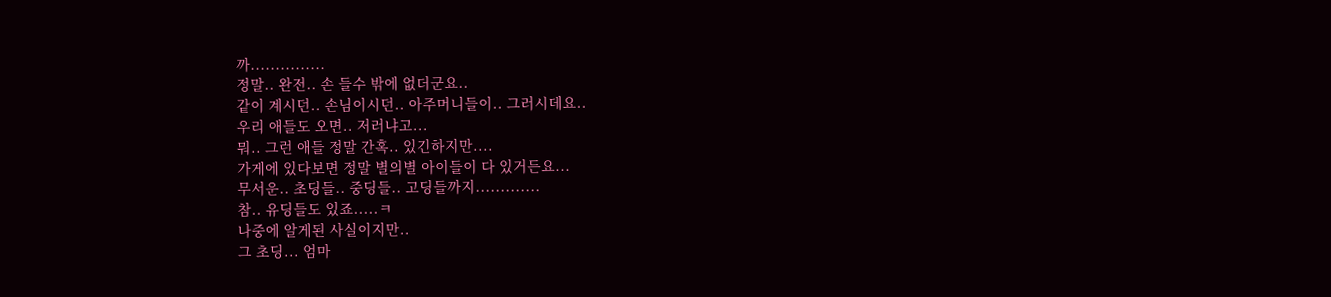까...............
정말.. 완전.. 손 들수 밖에 없더군요..
같이 계시던.. 손님이시던.. 아주머니들이.. 그러시데요..
우리 애들도 오면.. 저러냐고...
뭐.. 그런 애들 정말 간혹.. 있긴하지만....
가게에 있다보면 정말 별의별 아이들이 다 있거든요...
무서운.. 초딩들.. 중딩들.. 고딩들까지.............
참.. 유딩들도 있죠.....ㅋ
나중에 알게된 사실이지만..
그 초딩... 엄마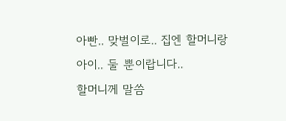아빤.. 맞벌이로.. 집엔 할머니랑 아이.. 둘 뿐이랍니다..
할머니께 말씀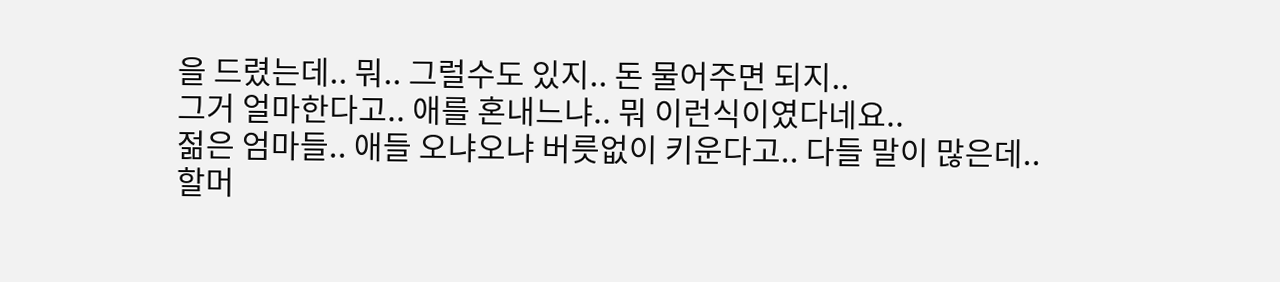을 드렸는데.. 뭐.. 그럴수도 있지.. 돈 물어주면 되지..
그거 얼마한다고.. 애를 혼내느냐.. 뭐 이런식이였다네요..
젊은 엄마들.. 애들 오냐오냐 버릇없이 키운다고.. 다들 말이 많은데..
할머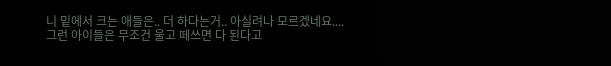니 밑에서 크는 애들은.. 더 하다는거.. 아실려나 모르겠네요....
그런 아이들은 무조건 울고 떼쓰면 다 된다고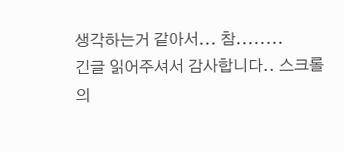생각하는거 같아서... 참........
긴글 읽어주셔서 감사합니다.. 스크롤의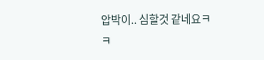압박이.. 심할것 같네요ㅋㅋ